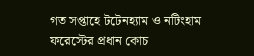গত সপ্তাহে টটেনহ্যাম ও নটিংহাম ফরেস্টের প্রধান কোচ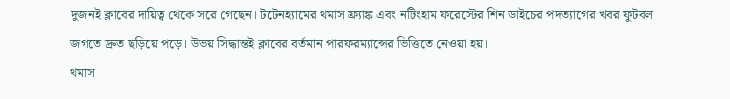দুজনই ক্লাবের দায়িত্ব থেকে সরে গেছেন। টটেনহ্যামের থমাস ফ্র্যাঙ্ক এবং নটিংহাম ফরেস্টের শিন ডাইচের পদত্যাগের খবর ফুটবল জগতে দ্রুত ছড়িয়ে পড়ে। উভয় সিদ্ধান্তই ক্লাবের বর্তমান পারফরম্যান্সের ভিত্তিতে নেওয়া হয়।
থমাস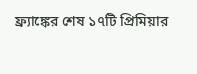ফ্র্যাঙ্কের শেষ ১৭টি প্রিমিয়ার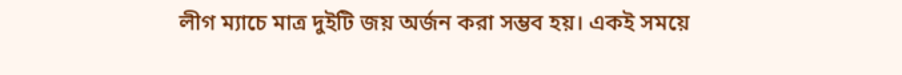লীগ ম্যাচে মাত্র দুইটি জয় অর্জন করা সম্ভব হয়। একই সময়ে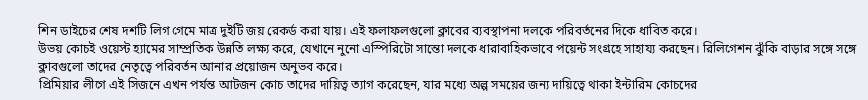শিন ডাইচের শেষ দশটি লিগ গেমে মাত্র দুইটি জয় রেকর্ড করা যায়। এই ফলাফলগুলো ক্লাবের ব্যবস্থাপনা দলকে পরিবর্তনের দিকে ধাবিত করে।
উভয় কোচই ওয়েস্ট হ্যামের সাম্প্রতিক উন্নতি লক্ষ্য করে, যেখানে নুনো এস্পিরিটো সান্তো দলকে ধারাবাহিকভাবে পয়েন্ট সংগ্রহে সাহায্য করছেন। রিলিগেশন ঝুঁকি বাড়ার সঙ্গে সঙ্গে ক্লাবগুলো তাদের নেতৃত্বে পরিবর্তন আনার প্রয়োজন অনুভব করে।
প্রিমিয়ার লীগে এই সিজনে এখন পর্যন্ত আটজন কোচ তাদের দায়িত্ব ত্যাগ করেছেন, যার মধ্যে অল্প সময়ের জন্য দায়িত্বে থাকা ইন্টারিম কোচদের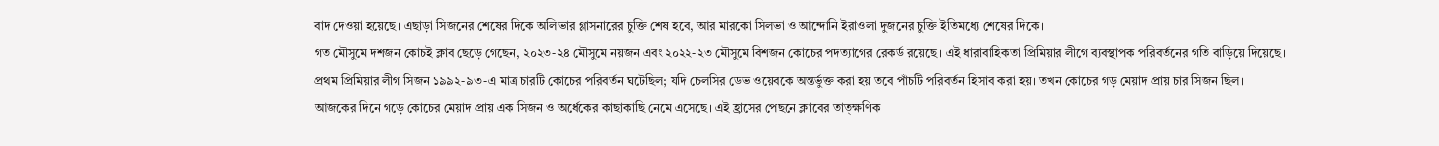বাদ দেওয়া হয়েছে। এছাড়া সিজনের শেষের দিকে অলিভার গ্লাসনারের চুক্তি শেষ হবে, আর মারকো সিলভা ও আন্দোনি ইরাওলা দুজনের চুক্তি ইতিমধ্যে শেষের দিকে।
গত মৌসুমে দশজন কোচই ক্লাব ছেড়ে গেছেন, ২০২৩-২৪ মৌসুমে নয়জন এবং ২০২২-২৩ মৌসুমে বিশজন কোচের পদত্যাগের রেকর্ড রয়েছে। এই ধারাবাহিকতা প্রিমিয়ার লীগে ব্যবস্থাপক পরিবর্তনের গতি বাড়িয়ে দিয়েছে।
প্রথম প্রিমিয়ার লীগ সিজন ১৯৯২-৯৩-এ মাত্র চারটি কোচের পরিবর্তন ঘটেছিল; যদি চেলসির ডেভ ওয়েবকে অন্তর্ভুক্ত করা হয় তবে পাঁচটি পরিবর্তন হিসাব করা হয়। তখন কোচের গড় মেয়াদ প্রায় চার সিজন ছিল।
আজকের দিনে গড়ে কোচের মেয়াদ প্রায় এক সিজন ও অর্ধেকের কাছাকাছি নেমে এসেছে। এই হ্রাসের পেছনে ক্লাবের তাত্ক্ষণিক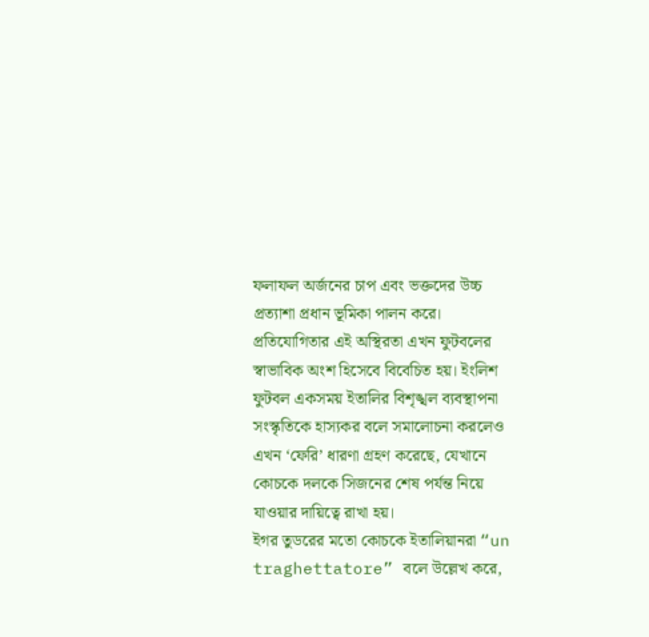ফলাফল অর্জনের চাপ এবং ভক্তদের উচ্চ প্রত্যাশা প্রধান ভূমিকা পালন করে।
প্রতিযোগিতার এই অস্থিরতা এখন ফুটবলের স্বাভাবিক অংশ হিসেবে বিবেচিত হয়। ইংলিশ ফুটবল একসময় ইতালির বিশৃঙ্খল ব্যবস্থাপনা সংস্কৃতিকে হাস্যকর বলে সমালোচনা করলেও এখন ‘ফেরি’ ধারণা গ্রহণ করেছে, যেখানে কোচকে দলকে সিজনের শেষ পর্যন্ত নিয়ে যাওয়ার দায়িত্বে রাখা হয়।
ইগর তুডরের মতো কোচকে ইতালিয়ানরা “un traghettatore” বলে উল্লেখ করে,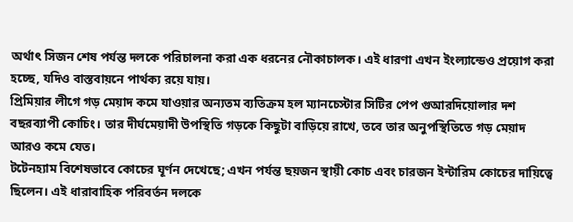অর্থাৎ সিজন শেষ পর্যন্ত দলকে পরিচালনা করা এক ধরনের নৌকাচালক। এই ধারণা এখন ইংল্যান্ডেও প্রয়োগ করা হচ্ছে, যদিও বাস্তবায়নে পার্থক্য রয়ে যায়।
প্রিমিয়ার লীগে গড় মেয়াদ কমে যাওয়ার অন্যতম ব্যতিক্রম হল ম্যানচেস্টার সিটির পেপ গুআরদিয়োলার দশ বছরব্যাপী কোচিং। তার দীর্ঘমেয়াদী উপস্থিতি গড়কে কিছুটা বাড়িয়ে রাখে, তবে তার অনুপস্থিতিতে গড় মেয়াদ আরও কমে যেত।
টটেনহ্যাম বিশেষভাবে কোচের ঘূর্ণন দেখেছে; এখন পর্যন্ত ছয়জন স্থায়ী কোচ এবং চারজন ইন্টারিম কোচের দায়িত্বে ছিলেন। এই ধারাবাহিক পরিবর্তন দলকে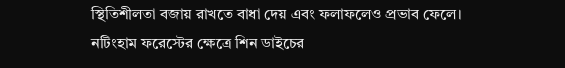স্থিতিশীলতা বজায় রাখতে বাধা দেয় এবং ফলাফলেও প্রভাব ফেলে।
নটিংহাম ফরেস্টের ক্ষেত্রে শিন ডাইচের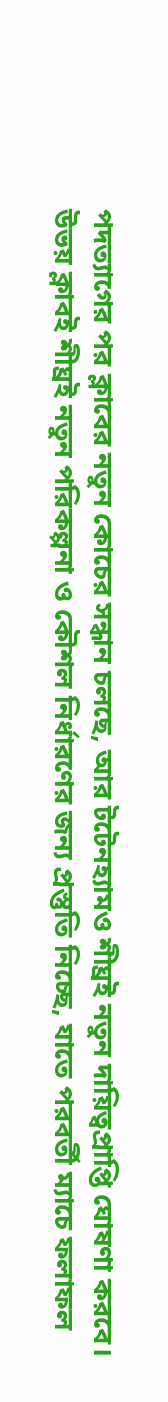পদত্যাগের পর ক্লাবের নতুন কোচের সন্ধান চলছে, আর টটেনহ্যামও শীঘ্রই নতুন দায়িত্বপ্রাপ্তি ঘোষণা করবে। উভয় ক্লাবই শীঘ্রই নতুন পরিকল্পনা ও কৌশল নির্ধারণের জন্য প্রস্তুতি নিচ্ছে, যাতে পরবর্তী ম্যাচে ফলাফল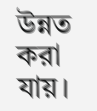উন্নত করা যায়।